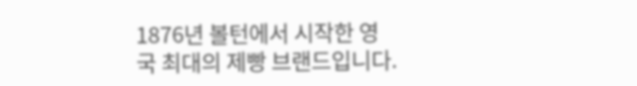1876년 볼턴에서 시작한 영국 최대의 제빵 브랜드입니다.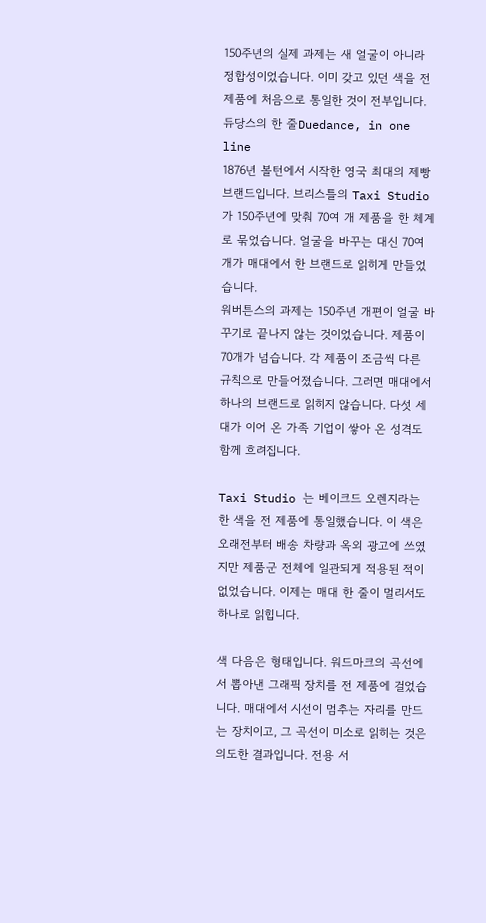150주년의 실제 과제는 새 얼굴이 아니라 정합성이었습니다. 이미 갖고 있던 색을 전 제품에 처음으로 통일한 것이 전부입니다.
듀당스의 한 줄Duedance, in one line
1876년 볼턴에서 시작한 영국 최대의 제빵 브랜드입니다. 브리스틀의 Taxi Studio 가 150주년에 맞춰 70여 개 제품을 한 체계로 묶었습니다. 얼굴을 바꾸는 대신 70여 개가 매대에서 한 브랜드로 읽히게 만들었습니다.
워버튼스의 과제는 150주년 개편이 얼굴 바꾸기로 끝나지 않는 것이었습니다. 제품이 70개가 넘습니다. 각 제품이 조금씩 다른 규칙으로 만들어졌습니다. 그러면 매대에서 하나의 브랜드로 읽히지 않습니다. 다섯 세대가 이어 온 가족 기업이 쌓아 온 성격도 함께 흐려집니다.

Taxi Studio 는 베이크드 오렌지라는 한 색을 전 제품에 통일했습니다. 이 색은 오래전부터 배송 차량과 옥외 광고에 쓰였지만 제품군 전체에 일관되게 적용된 적이 없었습니다. 이제는 매대 한 줄이 멀리서도 하나로 읽힙니다.

색 다음은 형태입니다. 워드마크의 곡선에서 뽑아낸 그래픽 장치를 전 제품에 걸었습니다. 매대에서 시선이 멈추는 자리를 만드는 장치이고, 그 곡선이 미소로 읽히는 것은 의도한 결과입니다. 전용 서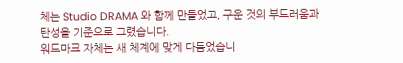체는 Studio DRAMA 와 함께 만들었고, 구운 것의 부드러움과 탄성을 기준으로 그렸습니다.
워드마크 자체는 새 체계에 맞게 다듬었습니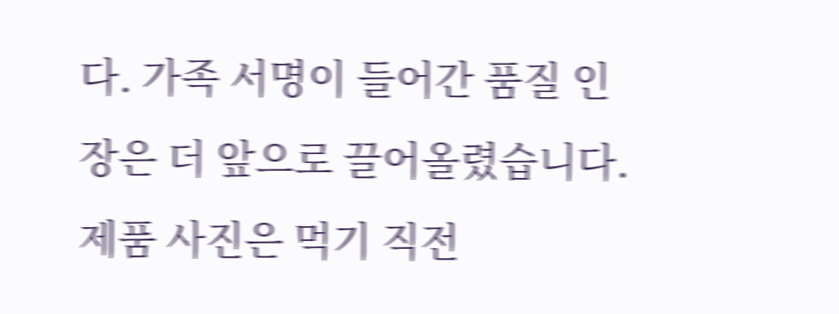다. 가족 서명이 들어간 품질 인장은 더 앞으로 끌어올렸습니다. 제품 사진은 먹기 직전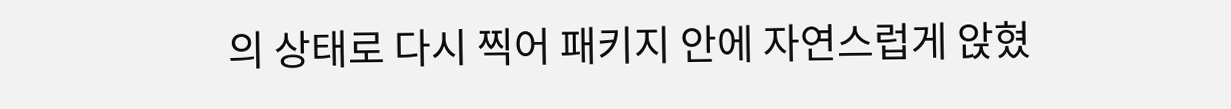의 상태로 다시 찍어 패키지 안에 자연스럽게 앉혔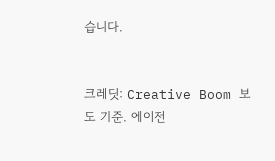습니다.


크레딧: Creative Boom 보도 기준. 에이전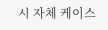시 자체 케이스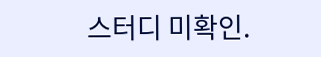스터디 미확인.